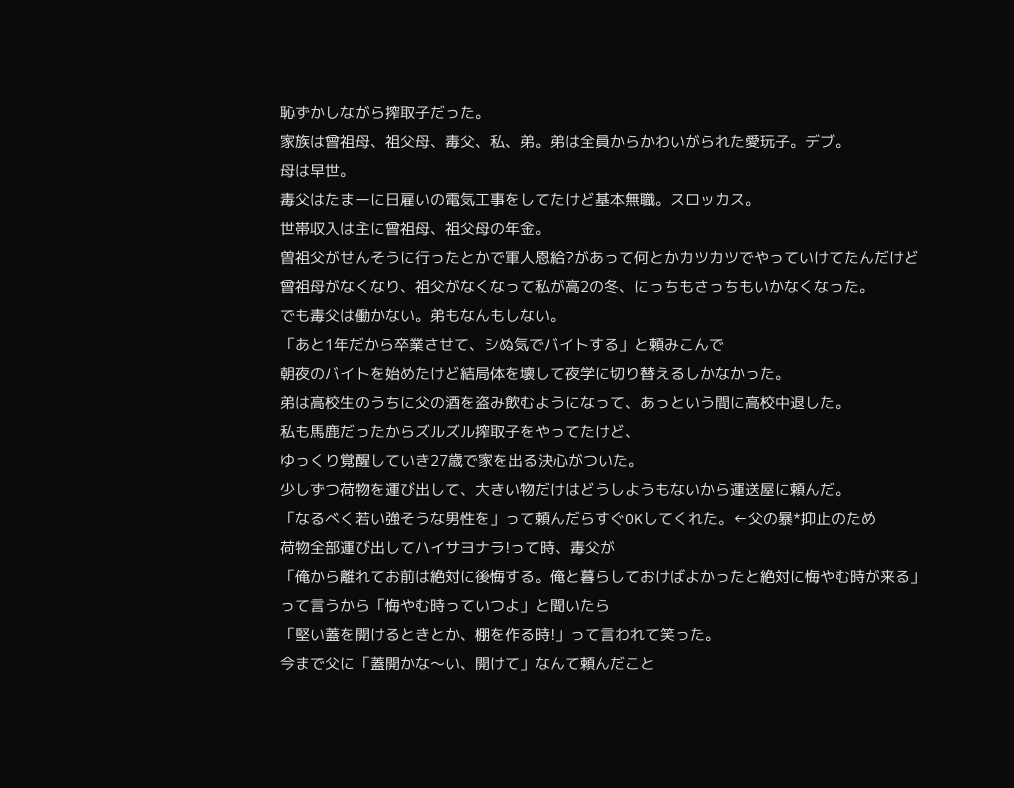恥ずかしながら搾取子だった。
家族は曾祖母、祖父母、毒父、私、弟。弟は全員からかわいがられた愛玩子。デブ。
母は早世。
毒父はたまーに日雇いの電気工事をしてたけど基本無職。スロッカス。
世帯収入は主に曾祖母、祖父母の年金。
曽祖父がせんそうに行ったとかで軍人恩給?があって何とかカツカツでやっていけてたんだけど
曾祖母がなくなり、祖父がなくなって私が高2の冬、にっちもさっちもいかなくなった。
でも毒父は働かない。弟もなんもしない。
「あと1年だから卒業させて、シぬ気でバイトする」と頼みこんで
朝夜のバイトを始めたけど結局体を壊して夜学に切り替えるしかなかった。
弟は高校生のうちに父の酒を盗み飲むようになって、あっという間に高校中退した。
私も馬鹿だったからズルズル搾取子をやってたけど、
ゆっくり覚醒していき27歳で家を出る決心がついた。
少しずつ荷物を運び出して、大きい物だけはどうしようもないから運送屋に頼んだ。
「なるべく若い強そうな男性を」って頼んだらすぐOKしてくれた。←父の暴*抑止のため
荷物全部運び出してハイサヨナラ!って時、毒父が
「俺から離れてお前は絶対に後悔する。俺と暮らしておけばよかったと絶対に悔やむ時が来る」
って言うから「悔やむ時っていつよ」と聞いたら
「堅い蓋を開けるときとか、棚を作る時!」って言われて笑った。
今まで父に「蓋開かな〜い、開けて」なんて頼んだこと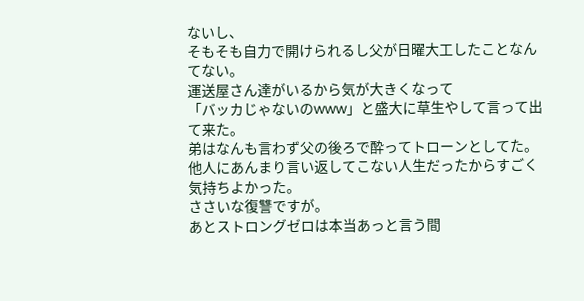ないし、
そもそも自力で開けられるし父が日曜大工したことなんてない。
運送屋さん達がいるから気が大きくなって
「バッカじゃないのwww」と盛大に草生やして言って出て来た。
弟はなんも言わず父の後ろで酔ってトローンとしてた。
他人にあんまり言い返してこない人生だったからすごく気持ちよかった。
ささいな復讐ですが。
あとストロングゼロは本当あっと言う間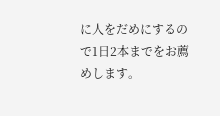に人をだめにするので1日2本までをお薦めします。